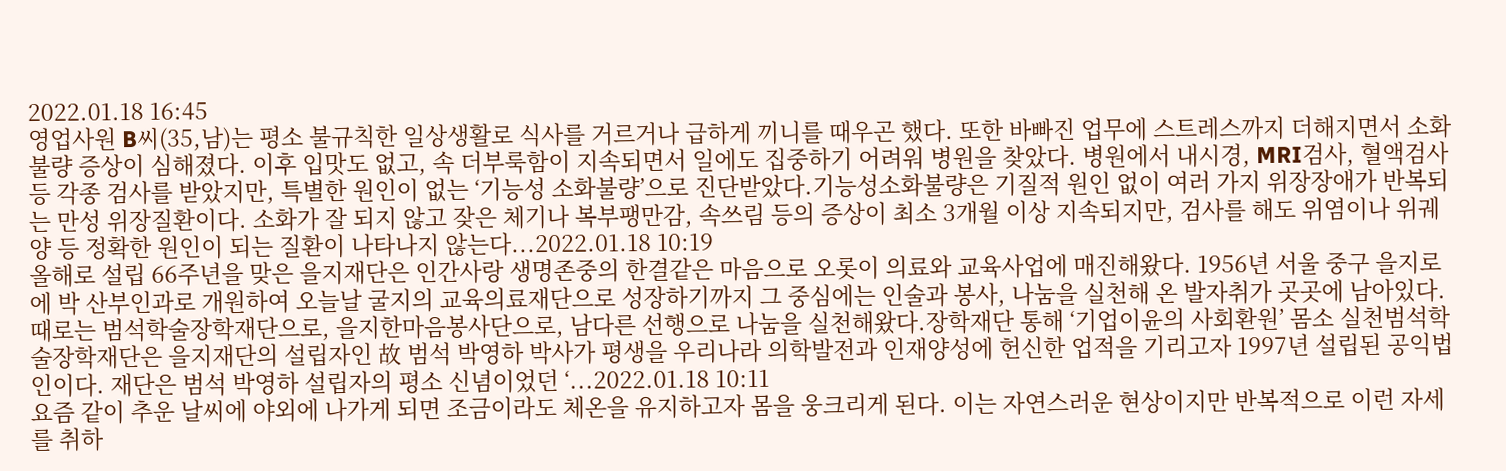2022.01.18 16:45
영업사원 B씨(35,남)는 평소 불규칙한 일상생활로 식사를 거르거나 급하게 끼니를 때우곤 했다. 또한 바빠진 업무에 스트레스까지 더해지면서 소화불량 증상이 심해졌다. 이후 입맛도 없고, 속 더부룩함이 지속되면서 일에도 집중하기 어려워 병원을 찾았다. 병원에서 내시경, MRI검사, 혈액검사 등 각종 검사를 받았지만, 특별한 원인이 없는 ‘기능성 소화불량’으로 진단받았다.기능성소화불량은 기질적 원인 없이 여러 가지 위장장애가 반복되는 만성 위장질환이다. 소화가 잘 되지 않고 잦은 체기나 복부팽만감, 속쓰림 등의 증상이 최소 3개월 이상 지속되지만, 검사를 해도 위염이나 위궤양 등 정확한 원인이 되는 질환이 나타나지 않는다...2022.01.18 10:19
올해로 설립 66주년을 맞은 을지재단은 인간사랑 생명존중의 한결같은 마음으로 오롯이 의료와 교육사업에 매진해왔다. 1956년 서울 중구 을지로에 박 산부인과로 개원하여 오늘날 굴지의 교육의료재단으로 성장하기까지 그 중심에는 인술과 봉사, 나눔을 실천해 온 발자취가 곳곳에 남아있다. 때로는 범석학술장학재단으로, 을지한마음봉사단으로, 남다른 선행으로 나눔을 실천해왔다.장학재단 통해 ‘기업이윤의 사회환원’ 몸소 실천범석학술장학재단은 을지재단의 설립자인 故 범석 박영하 박사가 평생을 우리나라 의학발전과 인재양성에 헌신한 업적을 기리고자 1997년 설립된 공익법인이다. 재단은 범석 박영하 설립자의 평소 신념이었던 ‘...2022.01.18 10:11
요즘 같이 추운 날씨에 야외에 나가게 되면 조금이라도 체온을 유지하고자 몸을 웅크리게 된다. 이는 자연스러운 현상이지만 반복적으로 이런 자세를 취하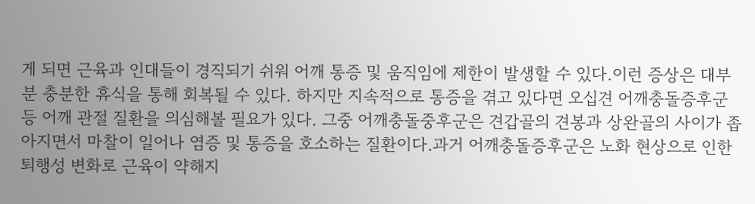게 되면 근육과 인대들이 경직되기 쉬워 어깨 통증 및 움직임에 제한이 발생할 수 있다.이런 증상은 대부분 충분한 휴식을 통해 회복될 수 있다. 하지만 지속적으로 통증을 겪고 있다면 오십견 어깨충돌증후군 등 어깨 관절 질환을 의심해볼 필요가 있다. 그중 어깨충돌중후군은 견갑골의 견봉과 상완골의 사이가 좁아지면서 마찰이 일어나 염증 및 통증을 호소하는 질환이다.과거 어깨충돌증후군은 노화 현상으로 인한 퇴행성 변화로 근육이 약해지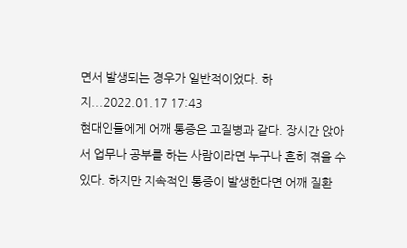면서 발생되는 경우가 일반적이었다. 하지...2022.01.17 17:43
현대인들에게 어깨 통증은 고질병과 같다. 장시간 앉아서 업무나 공부를 하는 사람이라면 누구나 흔히 겪을 수 있다. 하지만 지속적인 통증이 발생한다면 어깨 질환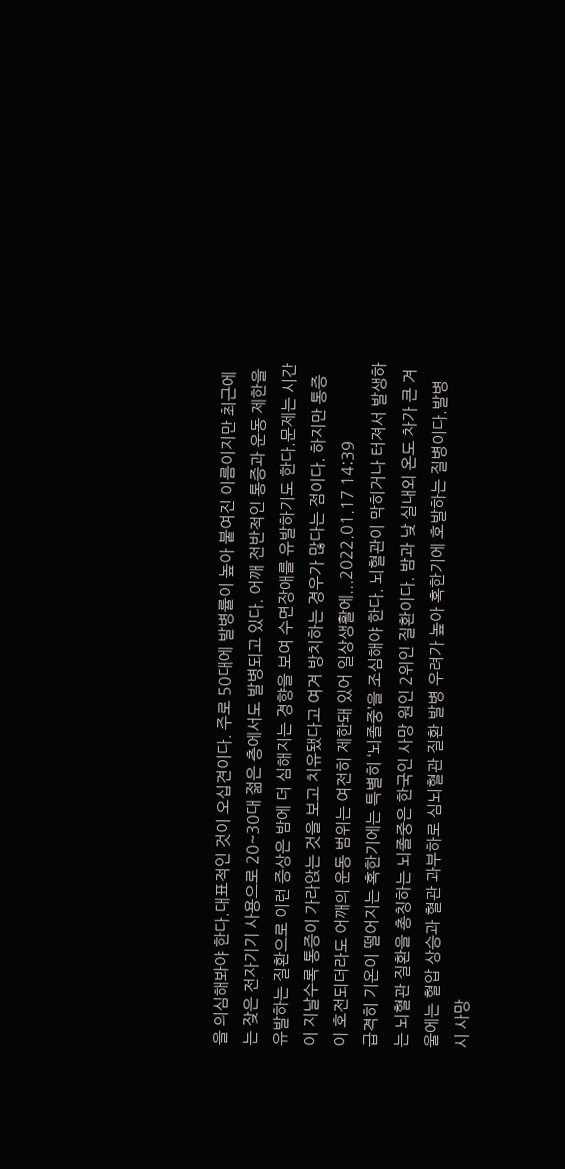을 의심해봐야 한다.대표적인 것이 오십견이다. 주로 50대에 발병률이 높아 붙여진 이름이지만 최근에는 잦은 전자기기 사용으로 20~30대 젊은 층에서도 발병되고 있다. 어깨 전반적인 통증과 운동 제한을 유발하는 질환으로 이런 증상은 밤에 더 심해지는 경향을 보여 수면장애를 유발하기도 한다.문제는 시간이 지날수록 통증이 가라앉는 것을 보고 치유됐다고 여겨 방치하는 경우가 많다는 점이다. 하지만 통증이 호전되더라도 어깨의 운동 범위는 여전히 제한돼 있어 일상생활에...2022.01.17 14:39
급격히 기온이 떨어지는 혹한기에는 특별히 ‘뇌졸중’을 조심해야 한다. 뇌혈관이 막히거나 터져서 발생하는 뇌혈관 질환을 총칭하는 뇌졸중은 한국인 사망 원인 2위인 질환이다. 밤과 낮 실내외 온도 차가 큰 겨울에는 혈압 상승과 혈관 과부하로 심뇌혈관 질환 발병 우려가 높아 혹한기에 호발하는 질병이다.발병 시 사망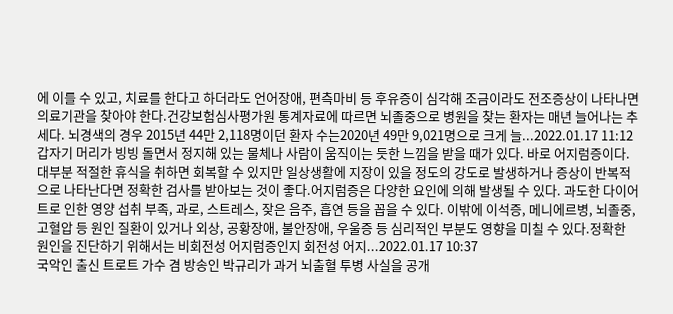에 이를 수 있고, 치료를 한다고 하더라도 언어장애, 편측마비 등 후유증이 심각해 조금이라도 전조증상이 나타나면 의료기관을 찾아야 한다.건강보험심사평가원 통계자료에 따르면 뇌졸중으로 병원을 찾는 환자는 매년 늘어나는 추세다. 뇌경색의 경우 2015년 44만 2,118명이던 환자 수는2020년 49만 9,021명으로 크게 늘...2022.01.17 11:12
갑자기 머리가 빙빙 돌면서 정지해 있는 물체나 사람이 움직이는 듯한 느낌을 받을 때가 있다. 바로 어지럼증이다. 대부분 적절한 휴식을 취하면 회복할 수 있지만 일상생활에 지장이 있을 정도의 강도로 발생하거나 증상이 반복적으로 나타난다면 정확한 검사를 받아보는 것이 좋다.어지럼증은 다양한 요인에 의해 발생될 수 있다. 과도한 다이어트로 인한 영양 섭취 부족, 과로, 스트레스, 잦은 음주, 흡연 등을 꼽을 수 있다. 이밖에 이석증, 메니에르병, 뇌졸중, 고혈압 등 원인 질환이 있거나 외상, 공황장애, 불안장애, 우울증 등 심리적인 부분도 영향을 미칠 수 있다.정확한 원인을 진단하기 위해서는 비회전성 어지럼증인지 회전성 어지...2022.01.17 10:37
국악인 출신 트로트 가수 겸 방송인 박규리가 과거 뇌출혈 투병 사실을 공개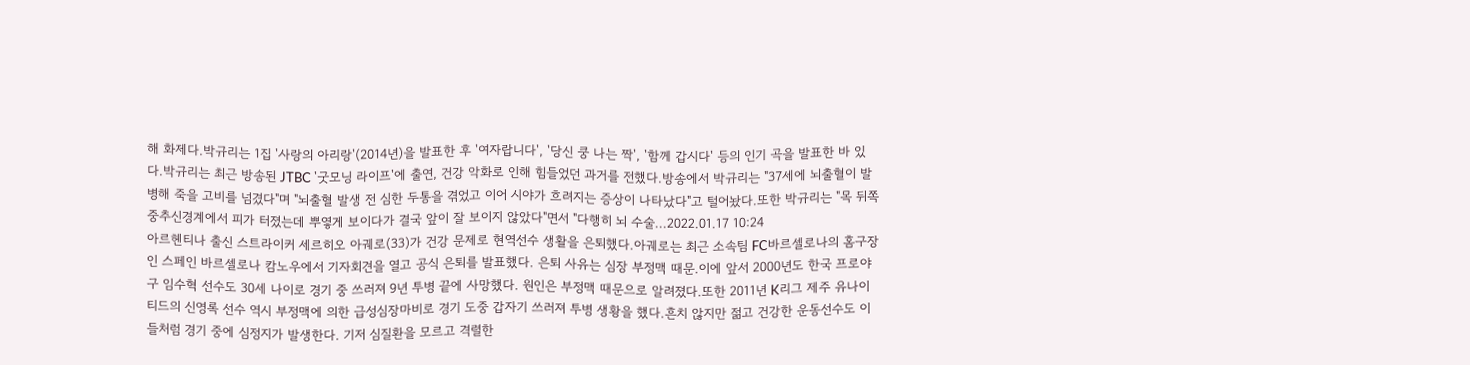해 화제다.박규리는 1집 '사랑의 아리랑'(2014년)을 발표한 후 '여자랍니다', '당신 쿵 나는 짝', '함께 갑시다' 등의 인기 곡을 발표한 바 있다.박규리는 최근 방송된 JTBC '굿모닝 라이프'에 출연, 건강 악화로 인해 힘들었던 과거를 전했다.방송에서 박규리는 "37세에 뇌출혈이 발병해 죽을 고비를 넘겼다"며 "뇌출혈 발생 전 심한 두통을 겪었고 이어 시야가 흐려지는 증상이 나타났다"고 털어놨다.또한 박규리는 "목 뒤쪽 중추신경계에서 피가 터졌는데 뿌옇게 보이다가 결국 앞이 잘 보이지 않았다"면서 "다행히 뇌 수술...2022.01.17 10:24
아르헨티나 출신 스트라이커 세르히오 아궤로(33)가 건강 문제로 현역선수 생활을 은퇴했다.아궤로는 최근 소속팀 FC바르셀로나의 홈구장인 스페인 바르셀로나 캄노우에서 기자회견을 열고 공식 은퇴를 발표했다. 은퇴 사유는 심장 부정맥 때문.이에 앞서 2000년도 한국 프로야구 임수혁 선수도 30세 나이로 경기 중 쓰러져 9년 투병 끝에 사망했다. 원인은 부정맥 때문으로 알려졌다.또한 2011년 K리그 제주 유나이티드의 신영록 선수 역시 부정맥에 의한 급성심장마비로 경기 도중 갑자기 쓰러져 투병 생황을 했다.흔치 않지만 젊고 건강한 운동선수도 이들처럼 경기 중에 심정지가 발생한다. 기저 심질환을 모르고 격렬한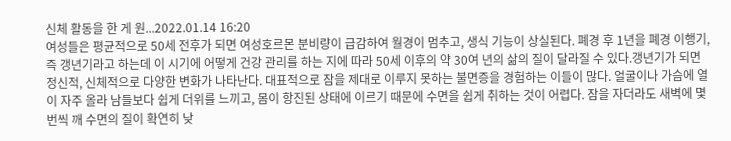신체 활동을 한 게 원...2022.01.14 16:20
여성들은 평균적으로 50세 전후가 되면 여성호르몬 분비량이 급감하여 월경이 멈추고, 생식 기능이 상실된다. 폐경 후 1년을 폐경 이행기, 즉 갱년기라고 하는데 이 시기에 어떻게 건강 관리를 하는 지에 따라 50세 이후의 약 30여 년의 삶의 질이 달라질 수 있다.갱년기가 되면 정신적, 신체적으로 다양한 변화가 나타난다. 대표적으로 잠을 제대로 이루지 못하는 불면증을 경험하는 이들이 많다. 얼굴이나 가슴에 열이 자주 올라 남들보다 쉽게 더위를 느끼고, 몸이 항진된 상태에 이르기 때문에 수면을 쉽게 취하는 것이 어렵다. 잠을 자더라도 새벽에 몇 번씩 깨 수면의 질이 확연히 낮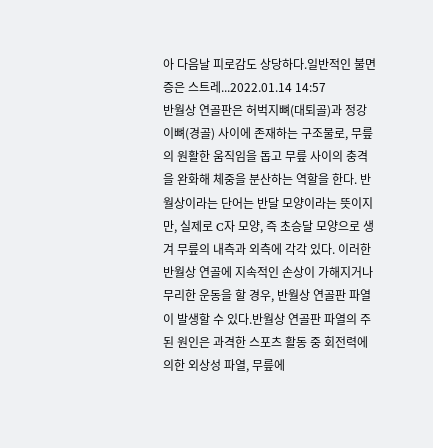아 다음날 피로감도 상당하다.일반적인 불면증은 스트레...2022.01.14 14:57
반월상 연골판은 허벅지뼈(대퇴골)과 정강이뼈(경골) 사이에 존재하는 구조물로, 무릎의 원활한 움직임을 돕고 무릎 사이의 충격을 완화해 체중을 분산하는 역할을 한다. 반월상이라는 단어는 반달 모양이라는 뜻이지만, 실제로 C자 모양, 즉 초승달 모양으로 생겨 무릎의 내측과 외측에 각각 있다. 이러한 반월상 연골에 지속적인 손상이 가해지거나 무리한 운동을 할 경우, 반월상 연골판 파열이 발생할 수 있다.반월상 연골판 파열의 주된 원인은 과격한 스포츠 활동 중 회전력에 의한 외상성 파열, 무릎에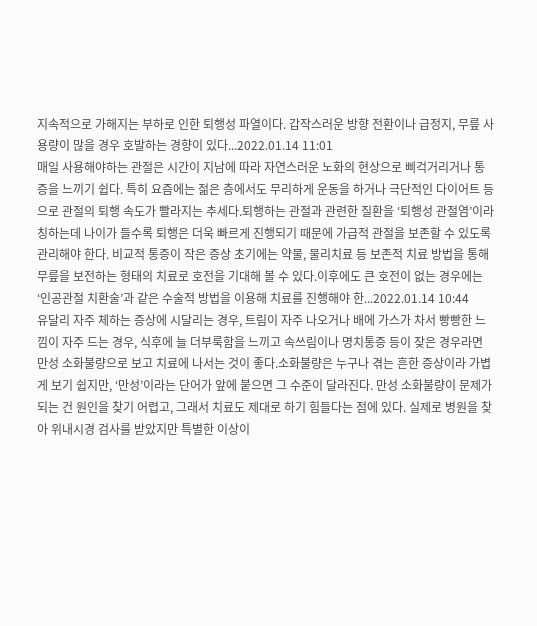지속적으로 가해지는 부하로 인한 퇴행성 파열이다. 갑작스러운 방향 전환이나 급정지, 무릎 사용량이 많을 경우 호발하는 경향이 있다...2022.01.14 11:01
매일 사용해야하는 관절은 시간이 지남에 따라 자연스러운 노화의 현상으로 삐걱거리거나 통증을 느끼기 쉽다. 특히 요즘에는 젊은 층에서도 무리하게 운동을 하거나 극단적인 다이어트 등으로 관절의 퇴행 속도가 빨라지는 추세다.퇴행하는 관절과 관련한 질환을 ‘퇴행성 관절염’이라 칭하는데 나이가 들수록 퇴행은 더욱 빠르게 진행되기 때문에 가급적 관절을 보존할 수 있도록 관리해야 한다. 비교적 통증이 작은 증상 초기에는 약물, 물리치료 등 보존적 치료 방법을 통해 무릎을 보전하는 형태의 치료로 호전을 기대해 볼 수 있다.이후에도 큰 호전이 없는 경우에는 ‘인공관절 치환술’과 같은 수술적 방법을 이용해 치료를 진행해야 한...2022.01.14 10:44
유달리 자주 체하는 증상에 시달리는 경우, 트림이 자주 나오거나 배에 가스가 차서 빵빵한 느낌이 자주 드는 경우, 식후에 늘 더부룩함을 느끼고 속쓰림이나 명치통증 등이 잦은 경우라면 만성 소화불량으로 보고 치료에 나서는 것이 좋다.소화불량은 누구나 겪는 흔한 증상이라 가볍게 보기 쉽지만, ‘만성’이라는 단어가 앞에 붙으면 그 수준이 달라진다. 만성 소화불량이 문제가 되는 건 원인을 찾기 어렵고, 그래서 치료도 제대로 하기 힘들다는 점에 있다. 실제로 병원을 찾아 위내시경 검사를 받았지만 특별한 이상이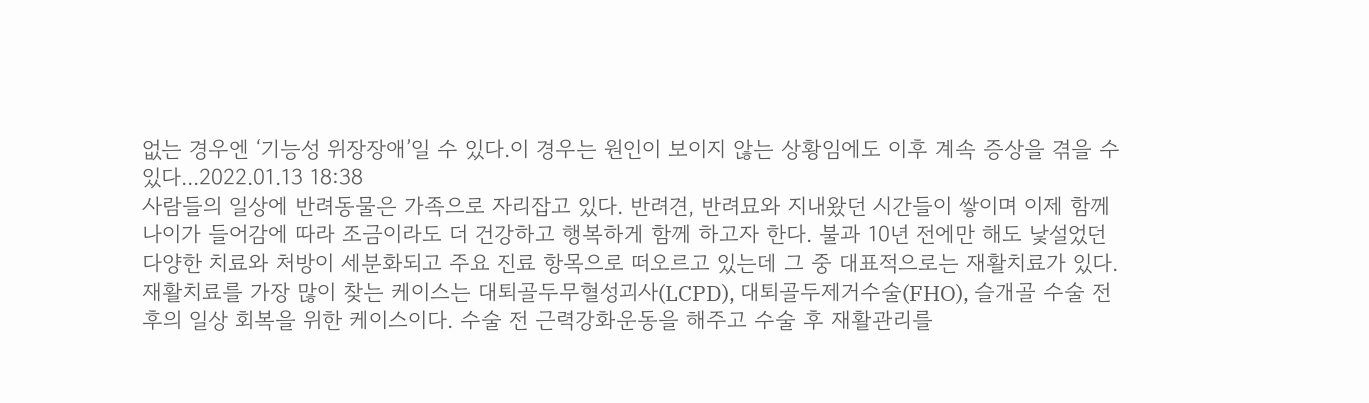없는 경우엔 ‘기능성 위장장애’일 수 있다.이 경우는 원인이 보이지 않는 상황임에도 이후 계속 증상을 겪을 수 있다...2022.01.13 18:38
사람들의 일상에 반려동물은 가족으로 자리잡고 있다. 반려견, 반려묘와 지내왔던 시간들이 쌓이며 이제 함께 나이가 들어감에 따라 조금이라도 더 건강하고 행복하게 함께 하고자 한다. 불과 10년 전에만 해도 낯설었던 다양한 치료와 처방이 세분화되고 주요 진료 항목으로 떠오르고 있는데 그 중 대표적으로는 재활치료가 있다.재활치료를 가장 많이 찾는 케이스는 대퇴골두무혈성괴사(LCPD), 대퇴골두제거수술(FHO), 슬개골 수술 전후의 일상 회복을 위한 케이스이다. 수술 전 근력강화운동을 해주고 수술 후 재활관리를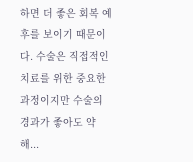하면 더 좋은 회복 예후를 보이기 때문이다. 수술은 직접적인 치료를 위한 중요한 과정이지만 수술의 경과가 좋아도 약해...